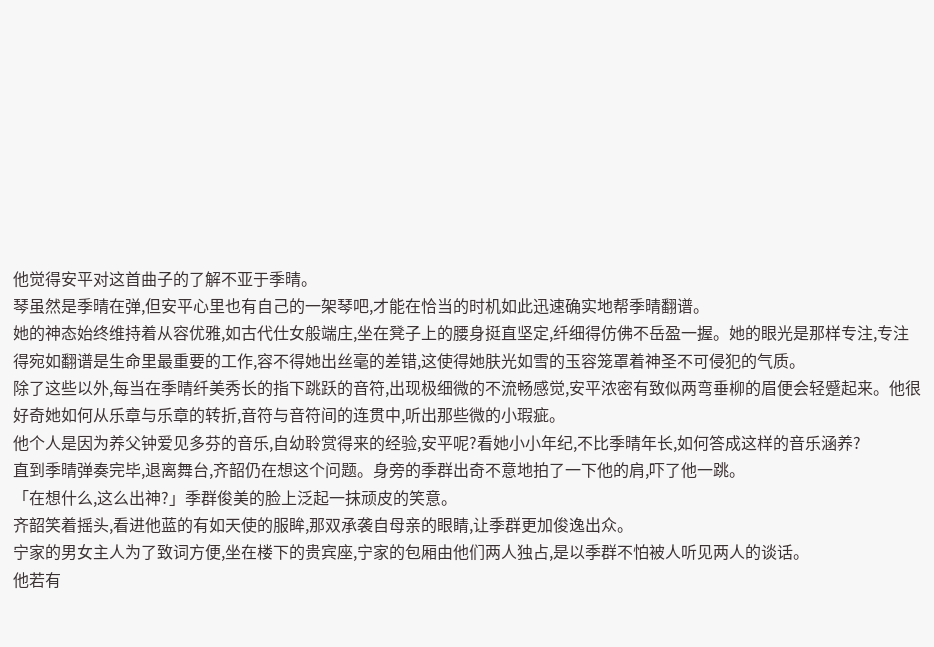他觉得安平对这首曲子的了解不亚于季晴。
琴虽然是季晴在弹,但安平心里也有自己的一架琴吧,才能在恰当的时机如此迅速确实地帮季晴翻谱。
她的神态始终维持着从容优雅,如古代仕女般端庄,坐在凳子上的腰身挺直坚定,纤细得仿佛不岳盈一握。她的眼光是那样专注,专注得宛如翻谱是生命里最重要的工作,容不得她出丝毫的差错,这使得她肤光如雪的玉容笼罩着神圣不可侵犯的气质。
除了这些以外,每当在季晴纤美秀长的指下跳跃的音符,出现极细微的不流畅感觉,安平浓密有致似两弯垂柳的眉便会轻蹙起来。他很好奇她如何从乐章与乐章的转折,音符与音符间的连贯中,听出那些微的小瑕疵。
他个人是因为养父钟爱见多芬的音乐,自幼聆赏得来的经验,安平呢?看她小小年纪,不比季晴年长,如何答成这样的音乐涵养?
直到季晴弹奏完毕,退离舞台,齐韶仍在想这个问题。身旁的季群出奇不意地拍了一下他的肩,吓了他一跳。
「在想什么,这么出神?」季群俊美的脸上泛起一抹顽皮的笑意。
齐韶笑着摇头,看进他蓝的有如天使的服眸,那双承袭自母亲的眼睛,让季群更加俊逸出众。
宁家的男女主人为了致词方便,坐在楼下的贵宾座,宁家的包厢由他们两人独占,是以季群不怕被人听见两人的谈话。
他若有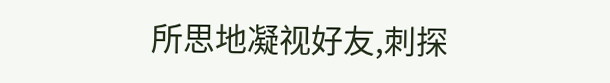所思地凝视好友,刺探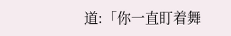道:「你一直盯着舞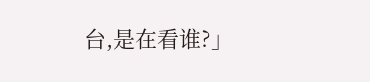台,是在看谁?」